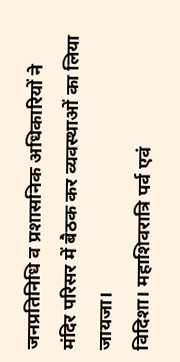जनप्रतिनिधि व प्रशासनिक अधिकारियों ने मंदिर परिसर में बैठक कर व्यवस्थाओं का लिया जायजा।
विदिशा। महाशिवरात्रि पर्व एवं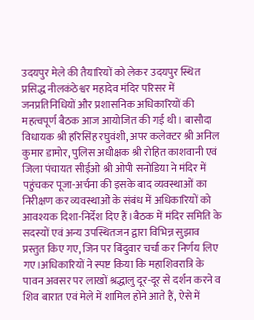उदयपुर मेले की तैयारियों को लेकर उदयपुर स्थित प्रसिद्ध नीलकंठेश्वर महादेव मंदिर परिसर में जनप्रतिनिधियों और प्रशासनिक अधिकारियों की महत्वपूर्ण बैठक आज आयोजित की गई थी। बासौदा विधायक श्री हरिसिंह रघुवंशी, अपर कलेक्टर श्री अनिल कुमार डामोर, पुलिस अधीक्षक श्री रोहित काशवानी एवं जिला पंचायत सीईओ श्री ओपी सनोडिया ने मंदिर में पहुंचकर पूजा-अर्चना की इसके बाद व्यवस्थाओं का निरीक्षण कर व्यवस्थाओं के संबंध में अधिकारियों को आवश्यक दिशा-निर्देश दिए हैं।बैठक में मंदिर समिति के सदस्यों एवं अन्य उपस्थितजन द्वारा विभिन्न सुझाव प्रस्तुत किए गए, जिन पर बिंदुवार चर्चा कर निर्णय लिए गए।अधिकारियों ने स्पष्ट किया कि महाशिवरात्रि के पावन अवसर पर लाखों श्रद्धालु दूर-दूर से दर्शन करने व शिव बारात एवं मेले में शामिल होने आते हैं, ऐसे में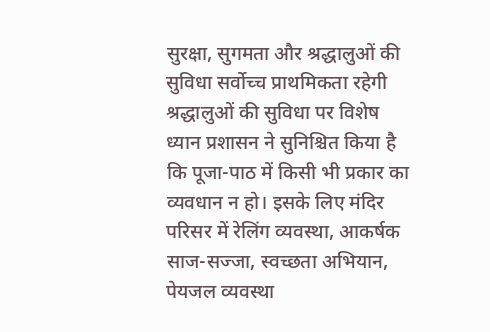सुरक्षा, सुगमता और श्रद्धालुओं की सुविधा सर्वोच्च प्राथमिकता रहेगी श्रद्धालुओं की सुविधा पर विशेष ध्यान प्रशासन ने सुनिश्चित किया है कि पूजा-पाठ में किसी भी प्रकार का व्यवधान न हो। इसके लिए मंदिर परिसर में रेलिंग व्यवस्था, आकर्षक साज-सज्जा, स्वच्छता अभियान, पेयजल व्यवस्था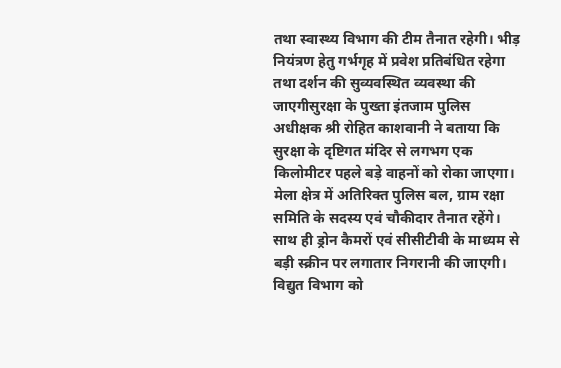तथा स्वास्थ्य विभाग की टीम तैनात रहेगी। भीड़ नियंत्रण हेतु गर्भगृह में प्रवेश प्रतिबंधित रहेगा तथा दर्शन की सुव्यवस्थित व्यवस्था की जाएगीसुरक्षा के पुख्ता इंतजाम पुलिस अधीक्षक श्री रोहित काशवानी ने बताया कि सुरक्षा के दृष्टिगत मंदिर से लगभग एक किलोमीटर पहले बड़े वाहनों को रोका जाएगा। मेला क्षेत्र में अतिरिक्त पुलिस बल, ग्राम रक्षा समिति के सदस्य एवं चौकीदार तैनात रहेंगे। साथ ही ड्रोन कैमरों एवं सीसीटीवी के माध्यम से बड़ी स्क्रीन पर लगातार निगरानी की जाएगी। विद्युत विभाग को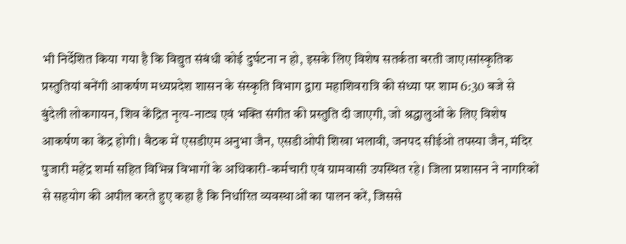भी निर्देशित किया गया है कि विद्युत संबंधी कोई दुर्घटना न हो, इसके लिए विशेष सतर्कता बरती जाए।सांस्कृतिक प्रस्तुतियां बनेंगी आकर्षण मध्यप्रदेश शासन के संस्कृति विभाग द्वारा महाशिवरात्रि की संध्या पर शाम 6:30 बजे से बुंदेली लोकगायन, शिव केंद्रित नृत्य-नाट्य एवं भक्ति संगीत की प्रस्तुति दी जाएगी, जो श्रद्धालुओं के लिए विशेष आकर्षण का केंद्र होगी। बैठक में एसडीएम अनुभा जैन, एसडीओपी शिखा भलावी, जनपद सीईओ तपस्या जैन, मंदिर पुजारी महेंद्र शर्मा सहित विभिन्न विभागों के अधिकारी-कर्मचारी एवं ग्रामवासी उपस्थित रहे। जिला प्रशासन ने नागरिकों से सहयोग की अपील करते हुए कहा है कि निर्धारित व्यवस्थाओं का पालन करें, जिससे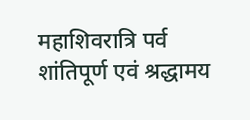महाशिवरात्रि पर्व शांतिपूर्ण एवं श्रद्धामय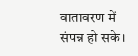वातावरण में संपन्न हो सके।